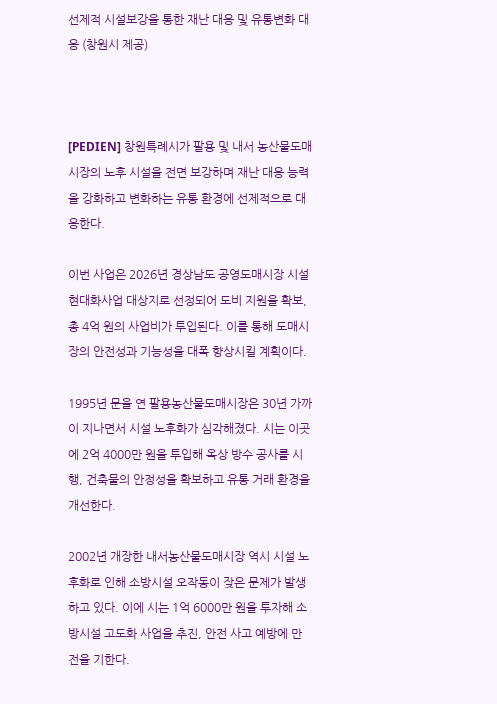선제적 시설보강을 통한 재난 대응 및 유통변화 대응 (창원시 제공)



[PEDIEN] 창원특례시가 팔용 및 내서 농산물도매시장의 노후 시설을 전면 보강하며 재난 대응 능력을 강화하고 변화하는 유통 환경에 선제적으로 대응한다.

이번 사업은 2026년 경상남도 공영도매시장 시설현대화사업 대상지로 선정되어 도비 지원을 확보, 총 4억 원의 사업비가 투입된다. 이를 통해 도매시장의 안전성과 기능성을 대폭 향상시킬 계획이다.

1995년 문을 연 팔용농산물도매시장은 30년 가까이 지나면서 시설 노후화가 심각해졌다. 시는 이곳에 2억 4000만 원을 투입해 옥상 방수 공사를 시행, 건축물의 안정성을 확보하고 유통 거래 환경을 개선한다.

2002년 개장한 내서농산물도매시장 역시 시설 노후화로 인해 소방시설 오작동이 잦은 문제가 발생하고 있다. 이에 시는 1억 6000만 원을 투자해 소방시설 고도화 사업을 추진, 안전 사고 예방에 만전을 기한다.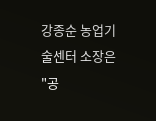강종순 농업기술센터 소장은 "공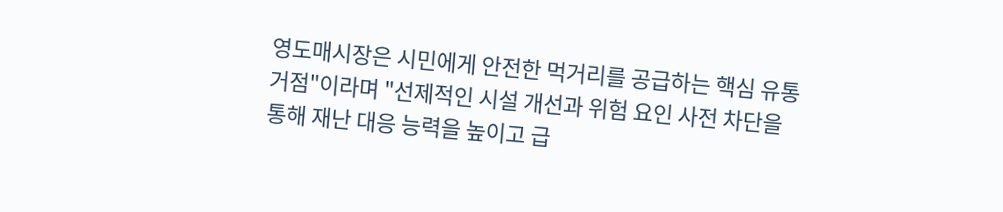영도매시장은 시민에게 안전한 먹거리를 공급하는 핵심 유통 거점"이라며 "선제적인 시설 개선과 위험 요인 사전 차단을 통해 재난 대응 능력을 높이고 급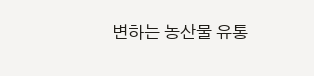변하는 농산물 유통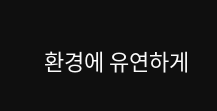환경에 유연하게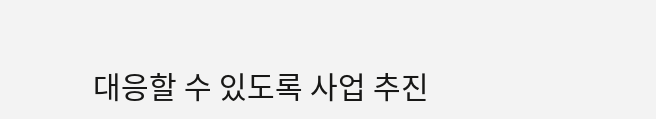대응할 수 있도록 사업 추진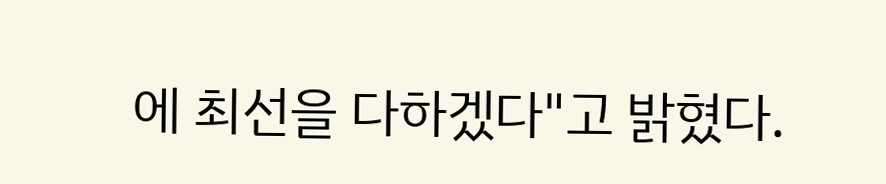에 최선을 다하겠다"고 밝혔다.